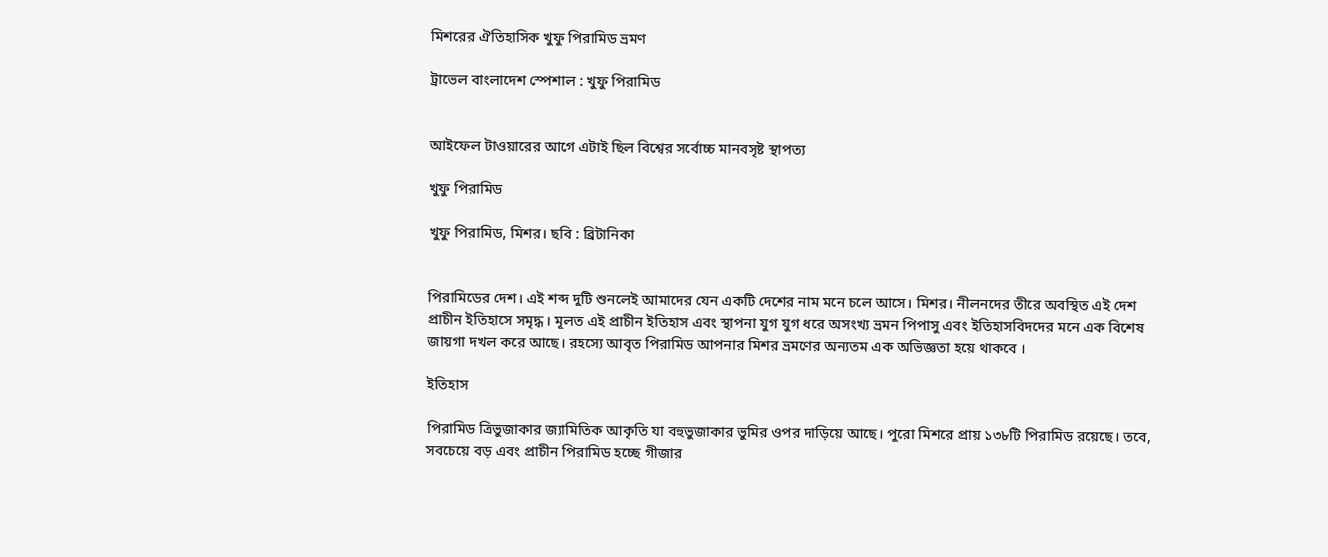মিশরের ঐতিহাসিক খুফু পিরামিড ভ্রমণ

ট্রাভেল বাংলাদেশ স্পেশাল : খুফু পিরামিড


আইফেল টাওয়ারের আগে এটাই ছিল বিশ্বের সর্বোচ্চ মানবসৃষ্ট স্থাপত্য

খুফু পিরামিড

খুফু পিরামিড, মিশর। ছবি : ব্রিটানিকা


পিরামিডের দেশ। এই শব্দ দুটি শুনলেই আমাদের যেন একটি দেশের নাম মনে চলে আসে। মিশর। নীলনদের তীরে অবস্থিত এই দেশ প্রাচীন ইতিহাসে সমৃদ্ধ। মূলত এই প্রাচীন ইতিহাস এবং স্থাপনা যুগ যুগ ধরে অসংখ্য ভ্রমন পিপাসু এবং ইতিহাসবিদদের মনে এক বিশেষ জায়গা দখল করে আছে। রহস্যে আবৃত পিরামিড আপনার মিশর ভ্রমণের অন্যতম এক অভিজ্ঞতা হয়ে থাকবে ।

ইতিহাস

পিরামিড ত্রিভুজাকার জ্যামিতিক আকৃতি যা বহুভুজাকার ভুমির ওপর দাড়িয়ে আছে। পুরো মিশরে প্রায় ১৩৮টি পিরামিড রয়েছে। তবে, সবচেয়ে বড় এবং প্রাচীন পিরামিড হচ্ছে গীজার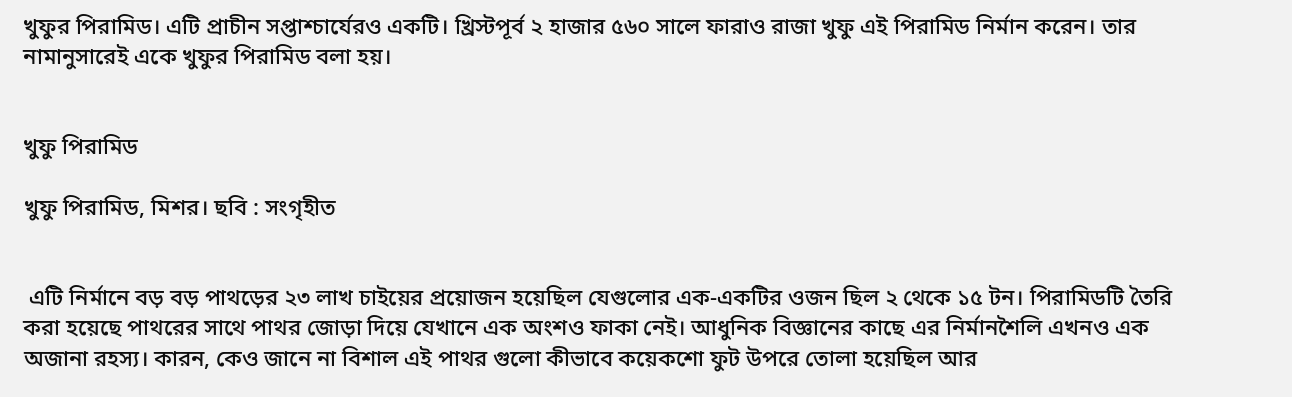খুফুর পিরামিড। এটি প্রাচীন সপ্তাশ্চার্যেরও একটি। খ্রিস্টপূর্ব ২ হাজার ৫৬০ সালে ফারাও রাজা খুফু এই পিরামিড নির্মান করেন। তার নামানুসারেই একে খুফুর পিরামিড বলা হয়।


খুফু পিরামিড

খুফু পিরামিড, মিশর। ছবি : সংগৃহীত


 এটি নির্মানে বড় বড় পাথড়ের ২৩ লাখ চাইয়ের প্রয়োজন হয়েছিল যেগুলোর এক-একটির ওজন ছিল ২ থেকে ১৫ টন। পিরামিডটি তৈরি করা হয়েছে পাথরের সাথে পাথর জোড়া দিয়ে যেখানে এক অংশও ফাকা নেই। আধুনিক বিজ্ঞানের কাছে এর নির্মানশৈলি এখনও এক অজানা রহস্য। কারন, কেও জানে না বিশাল এই পাথর গুলো কীভাবে কয়েকশো ফুট উপরে তোলা হয়েছিল আর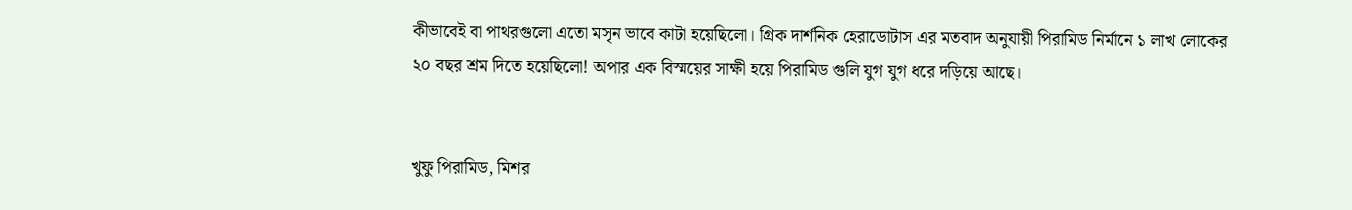কীভাবেই বা পাথরগুলো এতো মসৃন ভাবে কাটা হয়েছিলো। গ্রিক দার্শনিক হেরাডোটাস এর মতবাদ অনুযায়ী পিরামিড নির্মানে ১ লাখ লোকের ২০ বছর শ্রম দিতে হয়েছিলো! অপার এক বিস্ময়ের সাক্ষী হয়ে পিরামিড গুলি যুগ যুগ ধরে দড়িয়ে আছে।


খুফু পিরামিড, মিশর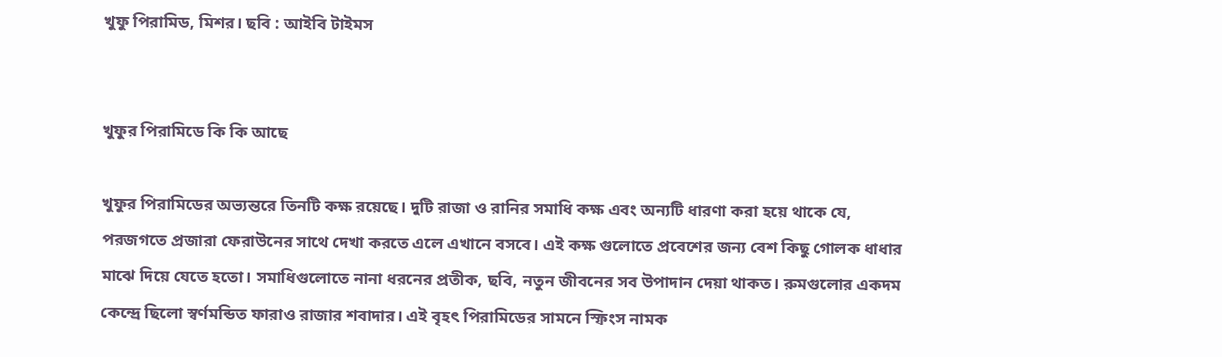খুফু পিরামিড, মিশর। ছবি : আইবি টাইমস


খুফুর পিরামিডে কি কি আছে

খুফুর পিরামিডের অভ্যন্তরে তিনটি কক্ষ রয়েছে। দুটি রাজা ও রানির সমাধি কক্ষ এবং অন্যটি ধারণা করা হয়ে থাকে যে, পরজগতে প্রজারা ফেরাউনের সাথে দেখা করতে এলে এখানে বসবে। এই কক্ষ গুলোতে প্রবেশের জন্য বেশ কিছু গোলক ধাধার মাঝে দিয়ে যেতে হতো। সমাধিগুলোতে নানা ধরনের প্রতীক, ছবি, নতুন জীবনের সব উপাদান দেয়া থাকত। রুমগুলোর একদম কেন্দ্রে ছিলো স্বর্ণমন্ডিত ফারাও রাজার শবাদার। এই বৃহৎ পিরামিডের সামনে স্ফিংস নামক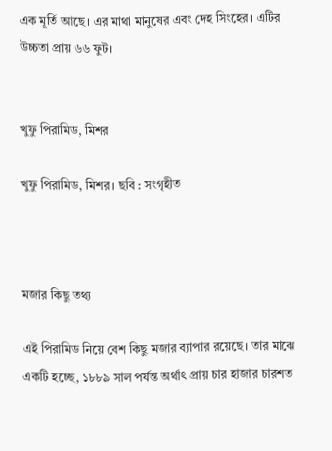এক মূর্তি আছে। এর মাথা মানুষের এবং দেহ সিংহের। এটির উচ্চতা প্রায় ৬৬ ফুট।


খুফু পিরামিড, মিশর

খুফু পিরামিড, মিশর। ছবি : সংগৃহীত



মজার কিছু তথ্য

এই পিরামিড নিয়ে বেশ কিছু মজার ব্যাপার রয়েছে। তার মাঝে একটি হচ্ছে, ১৮৮৯ সাল পর্যন্ত অর্থাৎ প্রায় চার হাজার চারশত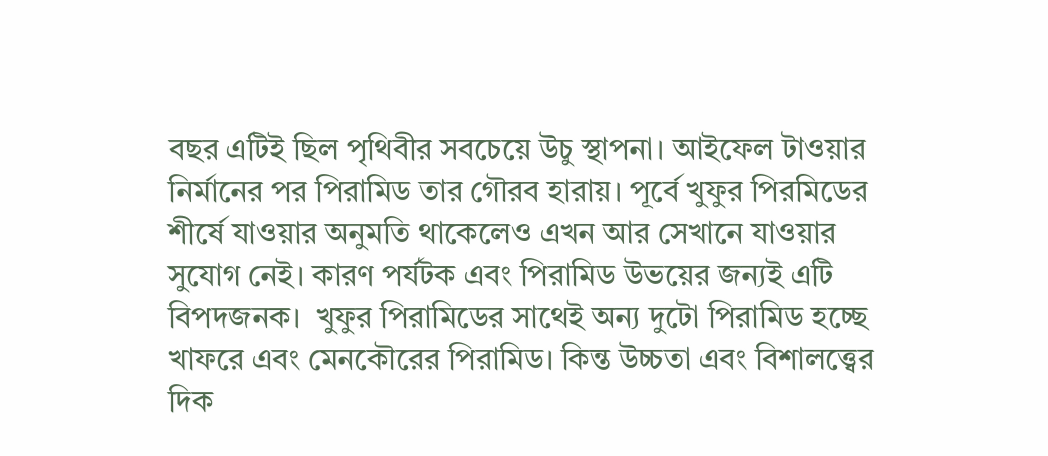বছর এটিই ছিল পৃথিবীর সবচেয়ে উচু স্থাপনা। আইফেল টাওয়ার নির্মানের পর পিরামিড তার গৌরব হারায়। পূর্বে খুফুর পিরমিডের শীর্ষে যাওয়ার অনুমতি থাকেলেও এখন আর সেখানে যাওয়ার সুযোগ নেই। কারণ পর্যটক এবং পিরামিড উভয়ের জন্যই এটি বিপদজনক।  খুফুর পিরামিডের সাথেই অন্য দুটো পিরামিড হচ্ছে খাফরে এবং মেনকৌরের পিরামিড। কিন্ত উচ্চতা এবং বিশালত্ত্বের দিক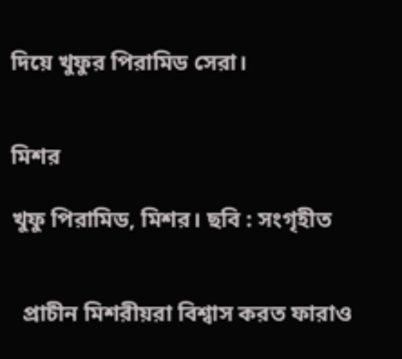দিয়ে খুফুর পিরামিড সেরা।


মিশর

খুফু পিরামিড, মিশর। ছবি : সংগৃহীত


  প্রাচীন মিশরীয়রা বিশ্বাস করত ফারাও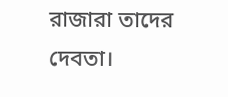রাজারা তাদের দেবতা।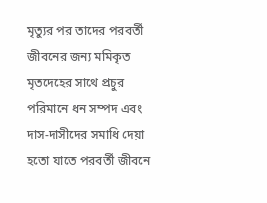মৃত্যুর পর তাদের পরবর্তী জীবনের জন্য মমিকৃত মৃতদেহের সাথে প্রচুর পরিমানে ধন সম্পদ এবং দাস-দাসীদের সমাধি দেয়া হতো যাতে পরবর্তী জীবনে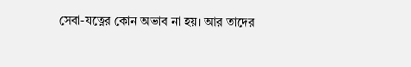সেবা-যত্নের কোন অভাব না হয়। আর তাদের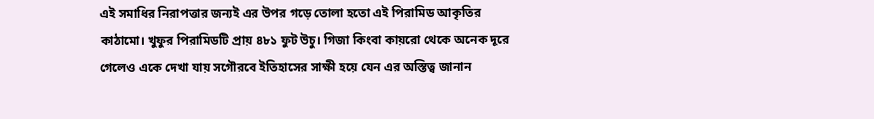এই সমাধির নিরাপত্তার জন্যই এর উপর গড়ে তোলা হতো এই পিরামিড আকৃতির কাঠামো। খুফুর পিরামিডটি প্রায় ৪৮১ ফুট উচু। গিজা কিংবা কায়রো থেকে অনেক দূরে গেলেও একে দেখা যায় সগৌরবে ইতিহাসের সাক্ষী হয়ে যেন এর অস্তিত্ব জানান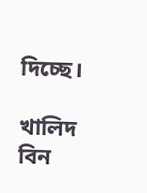দিচ্ছে।

খালিদ বিন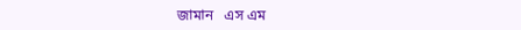জামান   এস এম